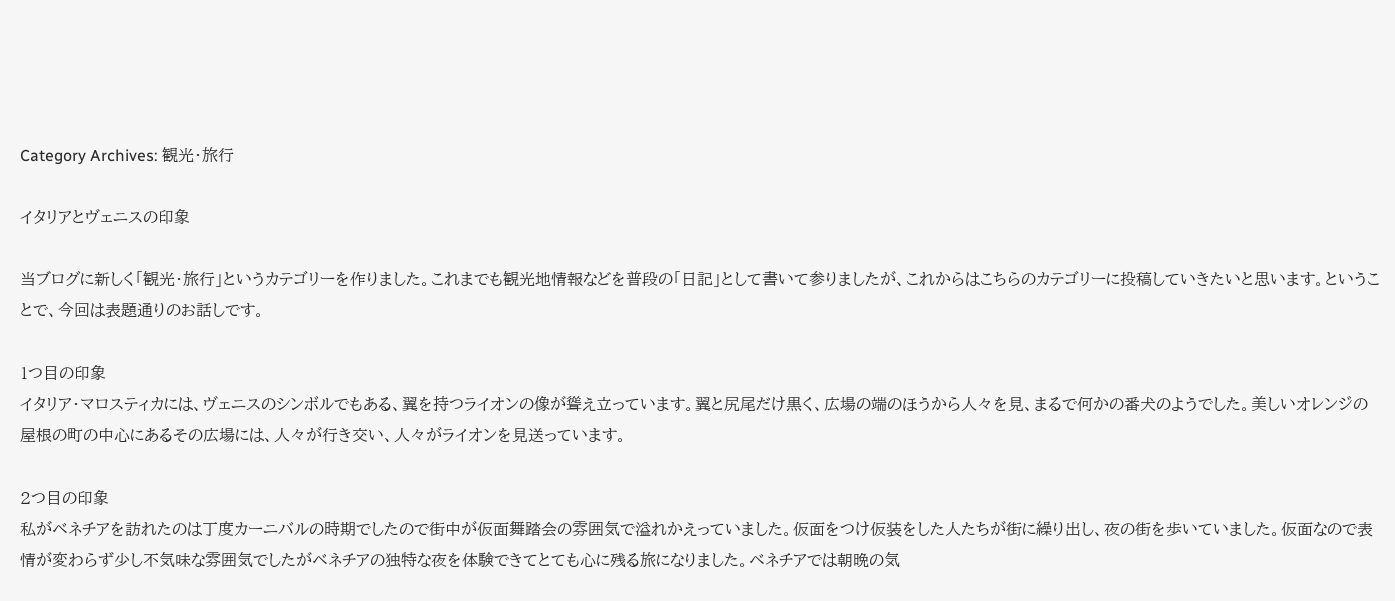Category Archives: 観光・旅行

イタリアとヴェニスの印象

当ブログに新しく「観光・旅行」というカテゴリーを作りました。これまでも観光地情報などを普段の「日記」として書いて参りましたが、これからはこちらのカテゴリーに投稿していきたいと思います。ということで、今回は表題通りのお話しです。

1つ目の印象
イタリア・マロスティカには、ヴェニスのシンボルでもある、翼を持つライオンの像が聳え立っています。翼と尻尾だけ黒く、広場の端のほうから人々を見、まるで何かの番犬のようでした。美しいオレンジの屋根の町の中心にあるその広場には、人々が行き交い、人々がライオンを見送っています。

2つ目の印象
私がベネチアを訪れたのは丁度カーニバルの時期でしたので街中が仮面舞踏会の雰囲気で溢れかえっていました。仮面をつけ仮装をした人たちが街に繰り出し、夜の街を歩いていました。仮面なので表情が変わらず少し不気味な雰囲気でしたがベネチアの独特な夜を体験できてとても心に残る旅になりました。ベネチアでは朝晩の気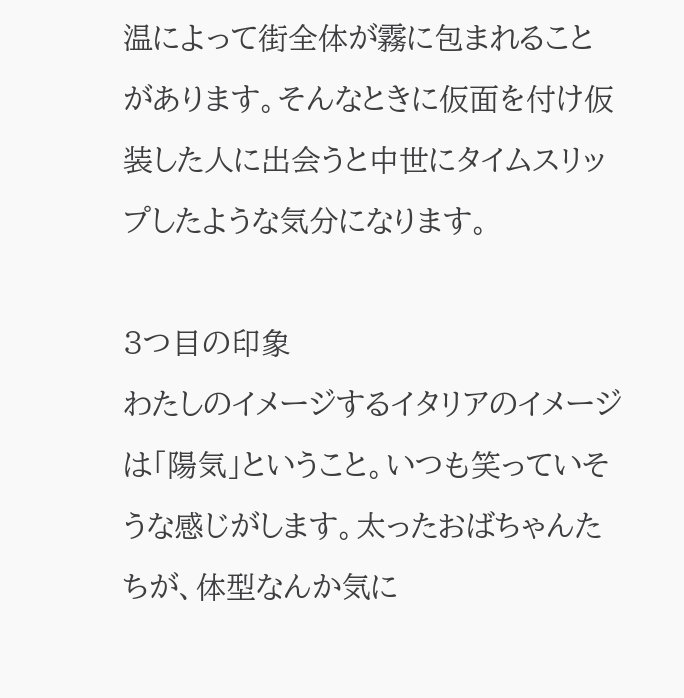温によって街全体が霧に包まれることがあります。そんなときに仮面を付け仮装した人に出会うと中世にタイムスリップしたような気分になります。

3つ目の印象
わたしのイメージするイタリアのイメージは「陽気」ということ。いつも笑っていそうな感じがします。太ったおばちゃんたちが、体型なんか気に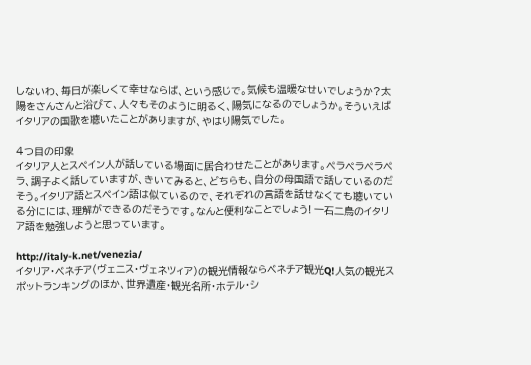しないわ、毎日が楽しくて幸せならば、という感じで。気候も温暖なせいでしょうか?太陽をさんさんと浴びて、人々もそのように明るく、陽気になるのでしょうか。そういえばイタリアの国歌を聴いたことがありますが、やはり陽気でした。

4つ目の印象
イタリア人とスペイン人が話している場面に居合わせたことがあります。ペラペラペラペラ、調子よく話していますが、きいてみると、どちらも、自分の母国語で話しているのだそう。イタリア語とスペイン語は似ているので、それぞれの言語を話せなくても聴いている分にには、理解ができるのだそうです。なんと便利なことでしょう! 一石二鳥のイタリア語を勉強しようと思っています。

http://italy-k.net/venezia/
イタリア・ベネチア(ヴェニス・ヴェネツィア)の観光情報ならベネチア観光Q!人気の観光スポットランキングのほか、世界遺産・観光名所・ホテル・シ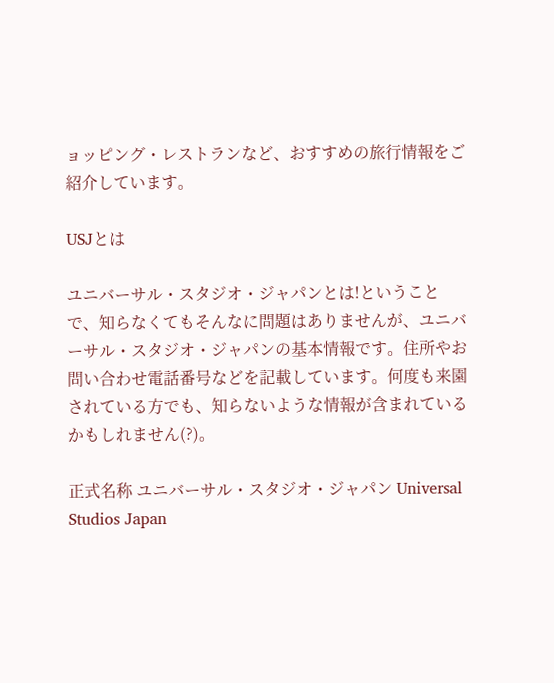ョッピング・レストランなど、おすすめの旅行情報をご紹介しています。

USJとは

ユニバーサル・スタジオ・ジャパンとは!ということで、知らなくてもそんなに問題はありませんが、ユニバーサル・スタジオ・ジャパンの基本情報です。住所やお問い合わせ電話番号などを記載しています。何度も来園されている方でも、知らないような情報が含まれているかもしれません(?)。

正式名称 ユニバーサル・スタジオ・ジャパン Universal Studios Japan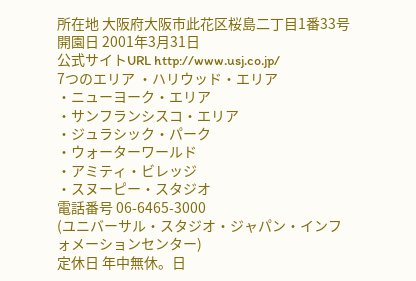所在地 大阪府大阪市此花区桜島二丁目1番33号
開園日 2001年3月31日
公式サイトURL http://www.usj.co.jp/
7つのエリア ・ハリウッド・エリア
・ニューヨーク・エリア
・サンフランシスコ・エリア
・ジュラシック・パーク
・ウォーターワールド
・アミティ・ビレッジ
・スヌーピー・スタジオ
電話番号 06-6465-3000
(ユニバーサル・スタジオ・ジャパン・インフォメーションセンター)
定休日 年中無休。日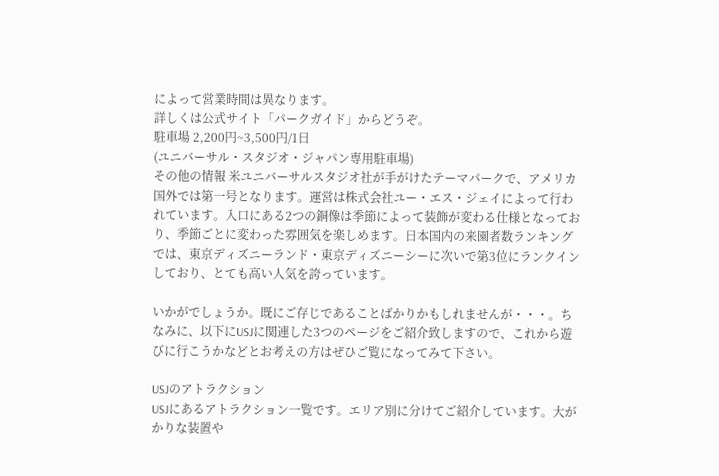によって営業時間は異なります。
詳しくは公式サイト「パークガイド」からどうぞ。
駐車場 2,200円~3,500円/1日
(ユニバーサル・スタジオ・ジャパン専用駐車場)
その他の情報 米ユニバーサルスタジオ社が手がけたテーマパークで、アメリカ国外では第一号となります。運営は株式会社ユー・エス・ジェイによって行われています。入口にある2つの銅像は季節によって装飾が変わる仕様となっており、季節ごとに変わった雰囲気を楽しめます。日本国内の来園者数ランキングでは、東京ディズニーランド・東京ディズニーシーに次いで第3位にランクインしており、とても高い人気を誇っています。

いかがでしょうか。既にご存じであることばかりかもしれませんが・・・。ちなみに、以下にUSJに関連した3つのページをご紹介致しますので、これから遊びに行こうかなどとお考えの方はぜひご覧になってみて下さい。

USJのアトラクション
USJにあるアトラクション一覧です。エリア別に分けてご紹介しています。大がかりな装置や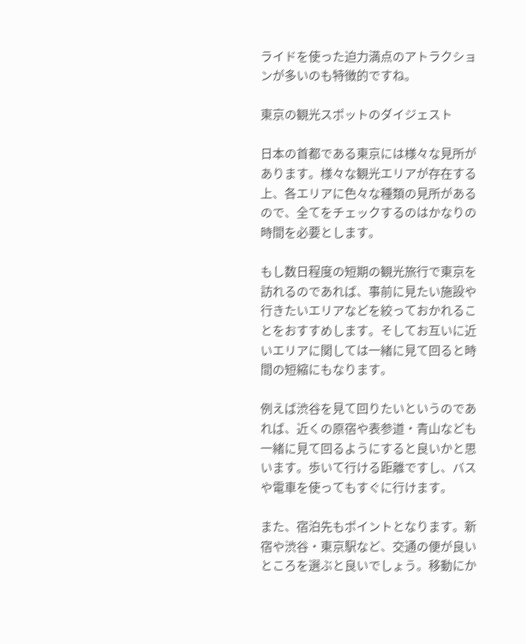ライドを使った迫力満点のアトラクションが多いのも特徴的ですね。

東京の観光スポットのダイジェスト

日本の首都である東京には様々な見所があります。様々な観光エリアが存在する上、各エリアに色々な種類の見所があるので、全てをチェックするのはかなりの時間を必要とします。

もし数日程度の短期の観光旅行で東京を訪れるのであれば、事前に見たい施設や行きたいエリアなどを絞っておかれることをおすすめします。そしてお互いに近いエリアに関しては一緒に見て回ると時間の短縮にもなります。

例えば渋谷を見て回りたいというのであれば、近くの原宿や表参道・青山なども一緒に見て回るようにすると良いかと思います。歩いて行ける距離ですし、バスや電車を使ってもすぐに行けます。

また、宿泊先もポイントとなります。新宿や渋谷・東京駅など、交通の便が良いところを選ぶと良いでしょう。移動にか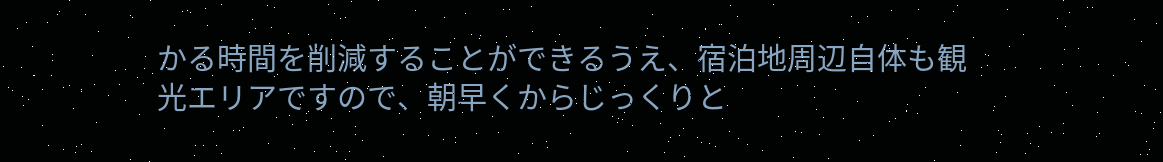かる時間を削減することができるうえ、宿泊地周辺自体も観光エリアですので、朝早くからじっくりと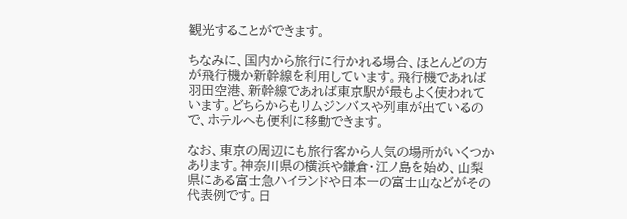観光することができます。

ちなみに、国内から旅行に行かれる場合、ほとんどの方が飛行機か新幹線を利用しています。飛行機であれば羽田空港、新幹線であれば東京駅が最もよく使われています。どちらからもリムジンバスや列車が出ているので、ホテルへも便利に移動できます。

なお、東京の周辺にも旅行客から人気の場所がいくつかあります。神奈川県の横浜や鎌倉・江ノ島を始め、山梨県にある富士急ハイランドや日本一の富士山などがその代表例です。日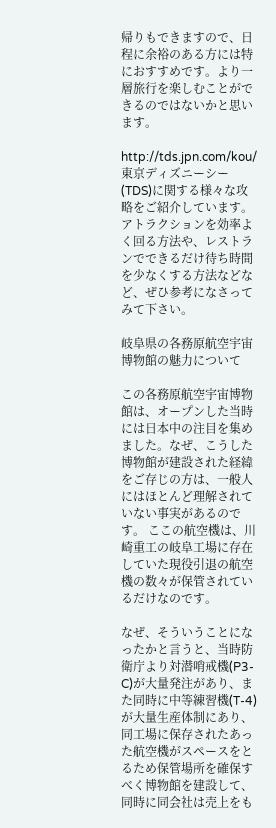帰りもできますので、日程に余裕のある方には特におすすめです。より一層旅行を楽しむことができるのではないかと思います。

http://tds.jpn.com/kou/
東京ディズニーシー(TDS)に関する様々な攻略をご紹介しています。アトラクションを効率よく回る方法や、レストランでできるだけ待ち時間を少なくする方法などなど、ぜひ参考になさってみて下さい。

岐阜県の各務原航空宇宙博物館の魅力について

この各務原航空宇宙博物館は、オープンした当時には日本中の注目を集めました。なぜ、こうした博物館が建設された経緯をご存じの方は、一般人にはほとんど理解されていない事実があるのです。 ここの航空機は、川崎重工の岐阜工場に存在していた現役引退の航空機の数々が保管されているだけなのです。

なぜ、そういうことになったかと言うと、当時防衛庁より対潜哨戒機(P3-C)が大量発注があり、また同時に中等練習機(T-4)が大量生産体制にあり、同工場に保存されたあった航空機がスペースをとるため保管場所を確保すべく博物館を建設して、同時に同会社は売上をも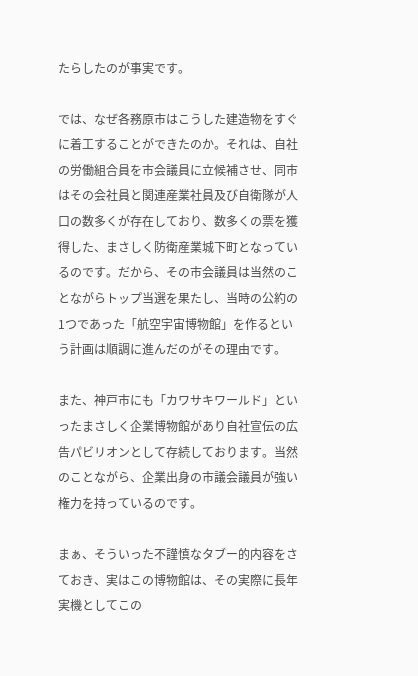たらしたのが事実です。

では、なぜ各務原市はこうした建造物をすぐに着工することができたのか。それは、自社の労働組合員を市会議員に立候補させ、同市はその会社員と関連産業社員及び自衛隊が人口の数多くが存在しており、数多くの票を獲得した、まさしく防衛産業城下町となっているのです。だから、その市会議員は当然のことながらトップ当選を果たし、当時の公約の1つであった「航空宇宙博物館」を作るという計画は順調に進んだのがその理由です。

また、神戸市にも「カワサキワールド」といったまさしく企業博物館があり自社宣伝の広告パビリオンとして存続しております。当然のことながら、企業出身の市議会議員が強い権力を持っているのです。

まぁ、そういった不謹慎なタブー的内容をさておき、実はこの博物館は、その実際に長年実機としてこの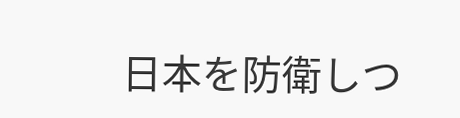日本を防衛しつ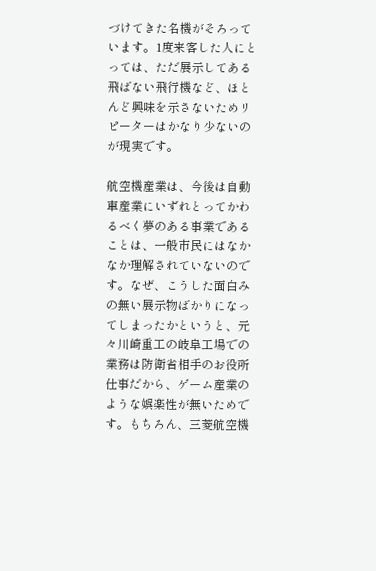づけてきた名機がそろっています。1度来客した人にとっては、ただ展示してある飛ばない飛行機など、ほとんど興味を示さないためリピーターはかなり少ないのが現実です。

航空機産業は、今後は自動車産業にいずれとってかわるべく夢のある事業であることは、一般市民にはなかなか理解されていないのです。なぜ、こうした面白みの無い展示物ばかりになってしまったかというと、元々川崎重工の岐阜工場での業務は防衛省相手のお役所仕事だから、ゲーム産業のような娯楽性が無いためです。もちろん、三菱航空機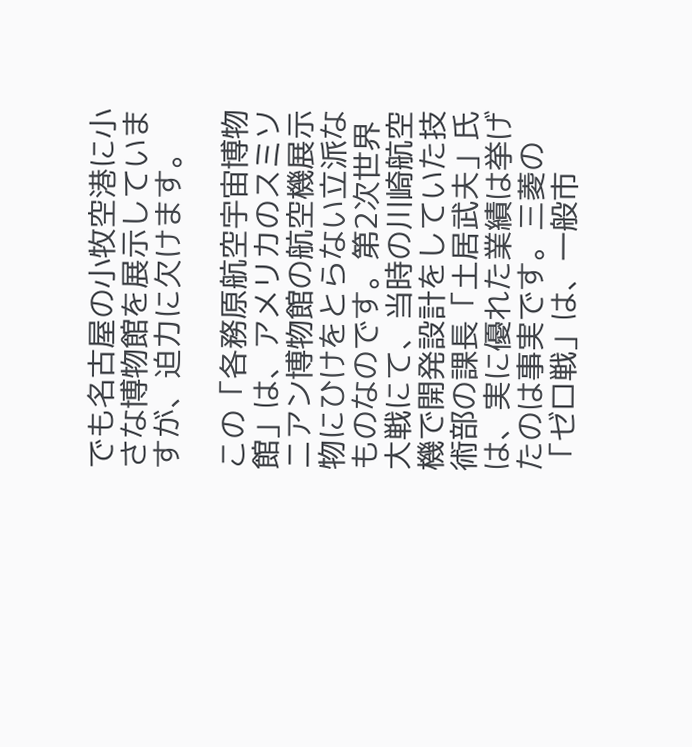でも名古屋の小牧空港に小さな博物館を展示していますが、迫力に欠けます。

この「各務原航空宇宙博物館」は、アメリカのスミソニアン博物館の航空機展示物にひけをとらない立派なものなのです。第2次世界大戦にて、当時の川崎航空機で開発設計をしていた技術部の課長「土居武夫」氏は、実に優れた業績は挙げたのは事実です。三菱の「ゼロ戦」は、一般市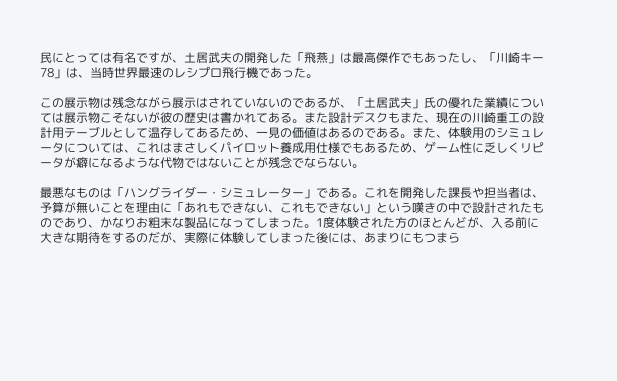民にとっては有名ですが、土居武夫の開発した「飛燕」は最高傑作でもあったし、「川崎キー78」は、当時世界最速のレシプロ飛行機であった。

この展示物は残念ながら展示はされていないのであるが、「土居武夫」氏の優れた業績については展示物こそないが彼の歴史は書かれてある。また設計デスクもまた、現在の川崎重工の設計用テーブルとして温存してあるため、一見の価値はあるのである。また、体験用のシミュレータについては、これはまさしくパイロット養成用仕様でもあるため、ゲーム性に乏しくリピータが癖になるような代物ではないことが残念でならない。

最悪なものは「ハングライダー・シミュレーター」である。これを開発した課長や担当者は、予算が無いことを理由に「あれもできない、これもできない」という嘆きの中で設計されたものであり、かなりお粗末な製品になってしまった。1度体験された方のほとんどが、入る前に大きな期待をするのだが、実際に体験してしまった後には、あまりにもつまら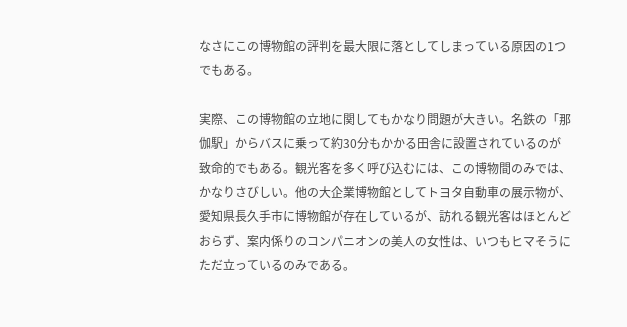なさにこの博物館の評判を最大限に落としてしまっている原因の1つでもある。

実際、この博物館の立地に関してもかなり問題が大きい。名鉄の「那伽駅」からバスに乗って約30分もかかる田舎に設置されているのが致命的でもある。観光客を多く呼び込むには、この博物間のみでは、かなりさびしい。他の大企業博物館としてトヨタ自動車の展示物が、愛知県長久手市に博物館が存在しているが、訪れる観光客はほとんどおらず、案内係りのコンパニオンの美人の女性は、いつもヒマそうにただ立っているのみである。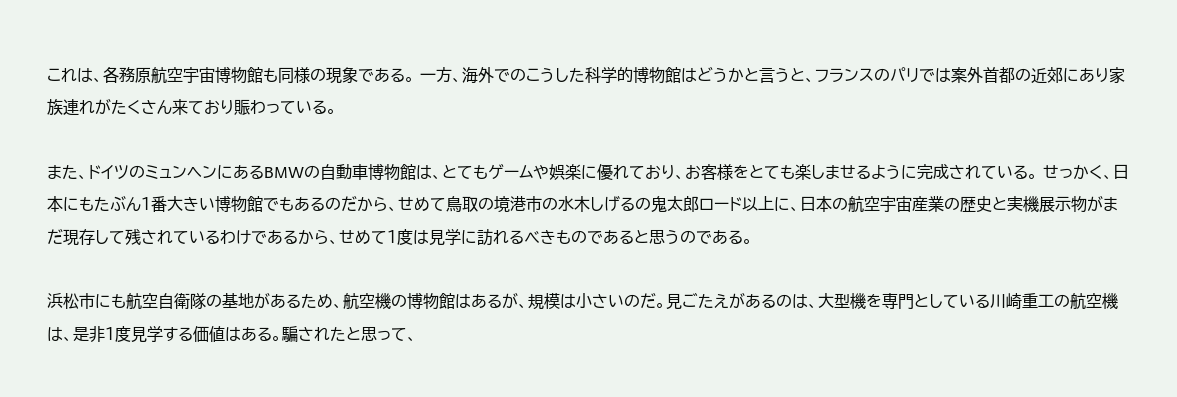これは、各務原航空宇宙博物館も同様の現象である。 一方、海外でのこうした科学的博物館はどうかと言うと、フランスのパリでは案外首都の近郊にあり家族連れがたくさん来ており賑わっている。

また、ドイツのミュンヘンにあるBMWの自動車博物館は、とてもゲームや娯楽に優れており、お客様をとても楽しませるように完成されている。 せっかく、日本にもたぶん1番大きい博物館でもあるのだから、せめて鳥取の境港市の水木しげるの鬼太郎ロード以上に、日本の航空宇宙産業の歴史と実機展示物がまだ現存して残されているわけであるから、せめて1度は見学に訪れるべきものであると思うのである。

浜松市にも航空自衛隊の基地があるため、航空機の博物館はあるが、規模は小さいのだ。見ごたえがあるのは、大型機を専門としている川崎重工の航空機は、是非1度見学する価値はある。騙されたと思って、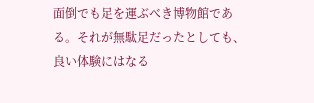面倒でも足を運ぶべき博物館である。それが無駄足だったとしても、良い体験にはなる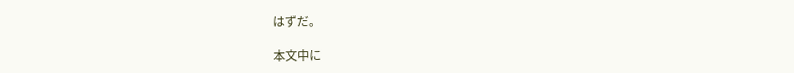はずだ。

本文中に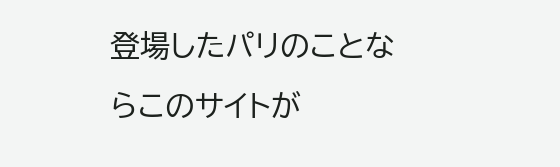登場したパリのことならこのサイトが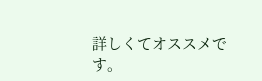詳しくてオススメです。